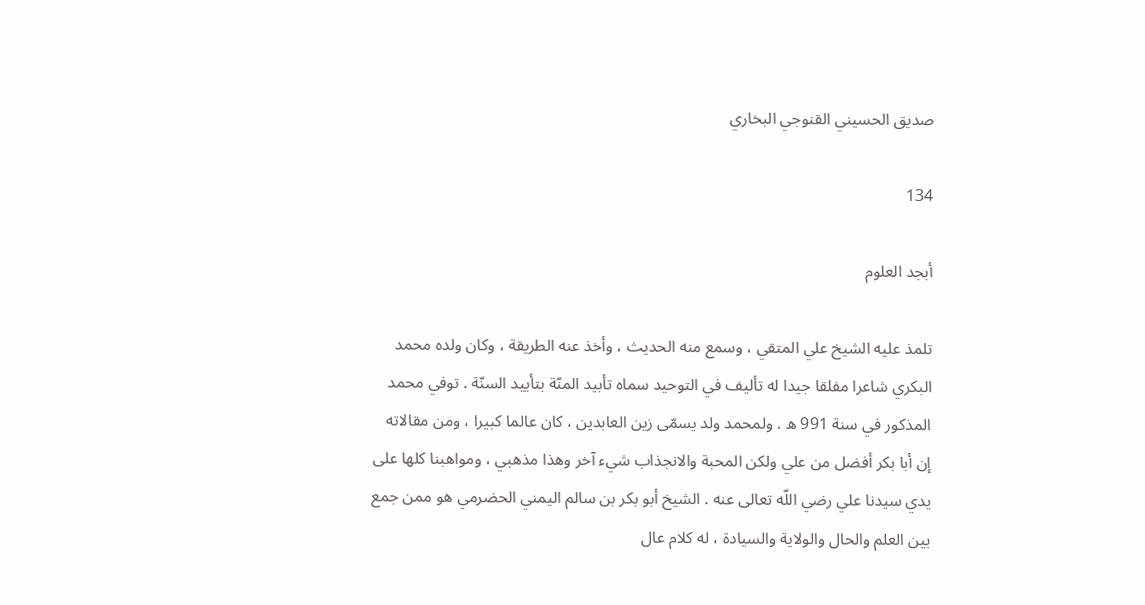صديق الحسيني القنوجي البخاري

134

أبجد العلوم

تلمذ عليه الشيخ علي المتقي ، وسمع منه الحديث ، وأخذ عنه الطريقة ، وكان ولده محمد البكري شاعرا مفلقا جيدا له تأليف في التوحيد سماه تأبيد المنّة بتأييد السنّة . توفي محمد المذكور في سنة 991 ه . ولمحمد ولد يسمّى زين العابدين ، كان عالما كبيرا ، ومن مقالاته إن أبا بكر أفضل من علي ولكن المحبة والانجذاب شيء آخر وهذا مذهبي ، ومواهبنا كلها على يدي سيدنا علي رضي اللّه تعالى عنه . الشيخ أبو بكر بن سالم اليمني الحضرمي هو ممن جمع بين العلم والحال والولاية والسيادة ، له كلام عال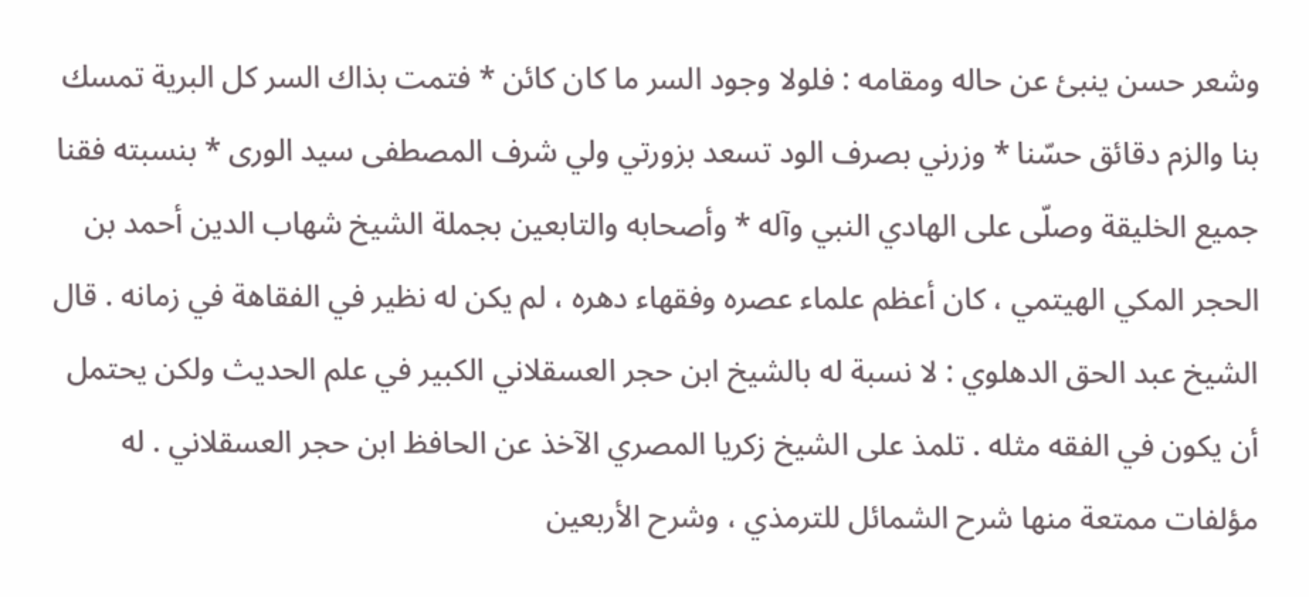وشعر حسن ينبئ عن حاله ومقامه : فلولا وجود السر ما كان كائن * فتمت بذاك السر كل البرية تمسك بنا والزم دقائق حسّنا * وزرني بصرف الود تسعد بزورتي ولي شرف المصطفى سيد الورى * بنسبته فقنا جميع الخليقة وصلّى على الهادي النبي وآله * وأصحابه والتابعين بجملة الشيخ شهاب الدين أحمد بن الحجر المكي الهيتمي ، كان أعظم علماء عصره وفقهاء دهره ، لم يكن له نظير في الفقاهة في زمانه . قال الشيخ عبد الحق الدهلوي : لا نسبة له بالشيخ ابن حجر العسقلاني الكبير في علم الحديث ولكن يحتمل أن يكون في الفقه مثله . تلمذ على الشيخ زكريا المصري الآخذ عن الحافظ ابن حجر العسقلاني . له مؤلفات ممتعة منها شرح الشمائل للترمذي ، وشرح الأربعين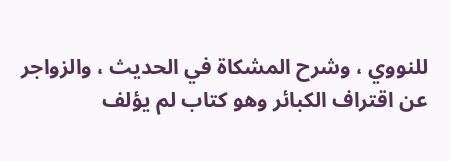للنووي ، وشرح المشكاة في الحديث ، والزواجر عن اقتراف الكبائر وهو كتاب لم يؤلف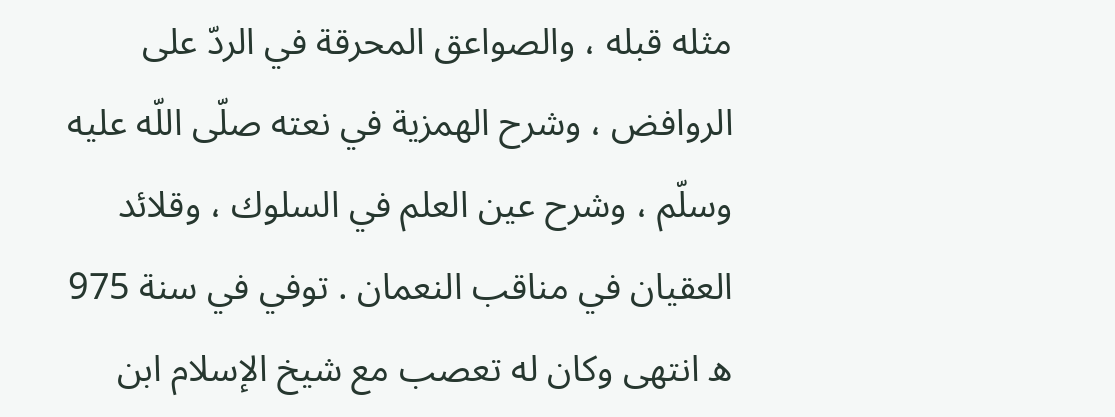مثله قبله ، والصواعق المحرقة في الردّ على الروافض ، وشرح الهمزية في نعته صلّى اللّه عليه وسلّم ، وشرح عين العلم في السلوك ، وقلائد العقيان في مناقب النعمان . توفي في سنة 975 ه انتهى وكان له تعصب مع شيخ الإسلام ابن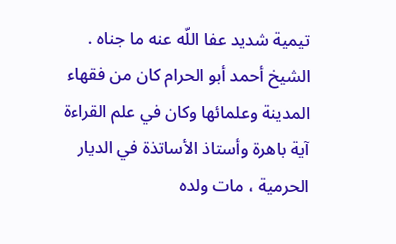تيمية شديد عفا اللّه عنه ما جناه . الشيخ أحمد أبو الحرام كان من فقهاء المدينة وعلمائها وكان في علم القراءة آية باهرة وأستاذ الأساتذة في الديار الحرمية ، مات ولده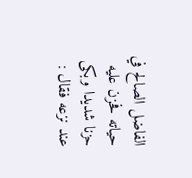الفاضل الصالح في حياته فحزن عليه حزنا شديدا وبكى عند نزعه فقال :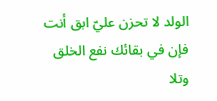الولد لا تحزن عليّ ابق أنت فإن في بقائك نفع الخلق وتلا